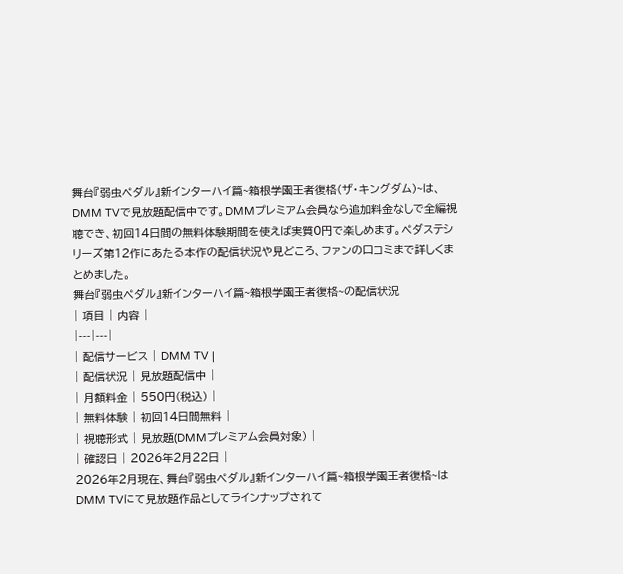舞台『弱虫ペダル』新インターハイ篇~箱根学園王者復格(ザ・キングダム)~は、DMM TVで見放題配信中です。DMMプレミアム会員なら追加料金なしで全編視聴でき、初回14日間の無料体験期間を使えば実質0円で楽しめます。ペダステシリーズ第12作にあたる本作の配信状況や見どころ、ファンの口コミまで詳しくまとめました。
舞台『弱虫ペダル』新インターハイ篇~箱根学園王者復格~の配信状況
| 項目 | 内容 |
|---|---|
| 配信サービス | DMM TV |
| 配信状況 | 見放題配信中 |
| 月額料金 | 550円(税込) |
| 無料体験 | 初回14日間無料 |
| 視聴形式 | 見放題(DMMプレミアム会員対象) |
| 確認日 | 2026年2月22日 |
2026年2月現在、舞台『弱虫ペダル』新インターハイ篇~箱根学園王者復格~はDMM TVにて見放題作品としてラインナップされて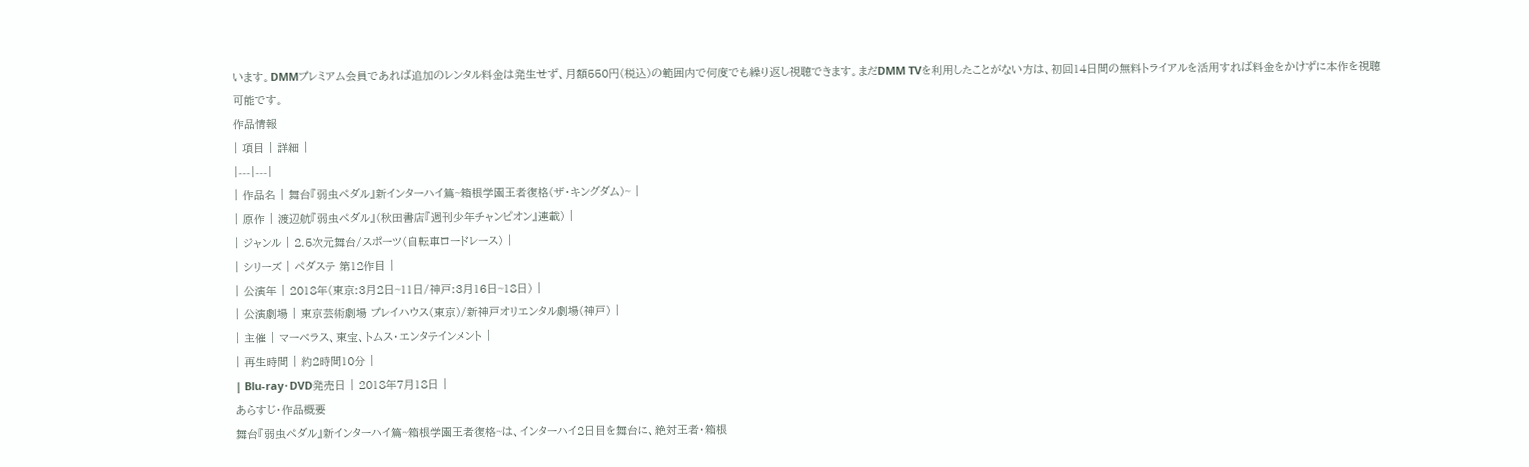います。DMMプレミアム会員であれば追加のレンタル料金は発生せず、月額550円(税込)の範囲内で何度でも繰り返し視聴できます。まだDMM TVを利用したことがない方は、初回14日間の無料トライアルを活用すれば料金をかけずに本作を視聴可能です。
作品情報
| 項目 | 詳細 |
|---|---|
| 作品名 | 舞台『弱虫ペダル』新インターハイ篇~箱根学園王者復格(ザ・キングダム)~ |
| 原作 | 渡辺航『弱虫ペダル』(秋田書店『週刊少年チャンピオン』連載) |
| ジャンル | 2.5次元舞台/スポーツ(自転車ロードレース) |
| シリーズ | ペダステ 第12作目 |
| 公演年 | 2018年(東京:3月2日~11日/神戸:3月16日~18日) |
| 公演劇場 | 東京芸術劇場 プレイハウス(東京)/新神戸オリエンタル劇場(神戸) |
| 主催 | マーベラス、東宝、トムス・エンタテインメント |
| 再生時間 | 約2時間10分 |
| Blu-ray・DVD発売日 | 2018年7月18日 |
あらすじ・作品概要
舞台『弱虫ペダル』新インターハイ篇~箱根学園王者復格~は、インターハイ2日目を舞台に、絶対王者・箱根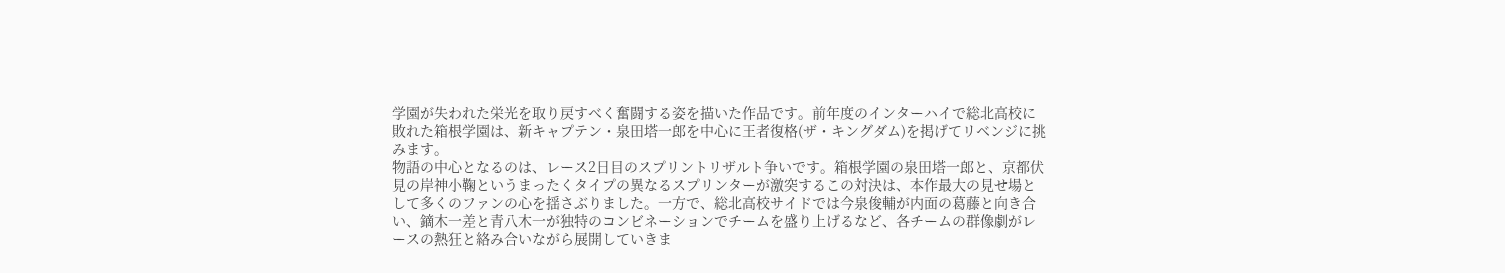学園が失われた栄光を取り戻すべく奮闘する姿を描いた作品です。前年度のインターハイで総北高校に敗れた箱根学園は、新キャプテン・泉田塔一郎を中心に王者復格(ザ・キングダム)を掲げてリベンジに挑みます。
物語の中心となるのは、レース2日目のスプリントリザルト争いです。箱根学園の泉田塔一郎と、京都伏見の岸神小鞠というまったくタイプの異なるスプリンターが激突するこの対決は、本作最大の見せ場として多くのファンの心を揺さぶりました。一方で、総北高校サイドでは今泉俊輔が内面の葛藤と向き合い、鏑木一差と青八木一が独特のコンビネーションでチームを盛り上げるなど、各チームの群像劇がレースの熱狂と絡み合いながら展開していきま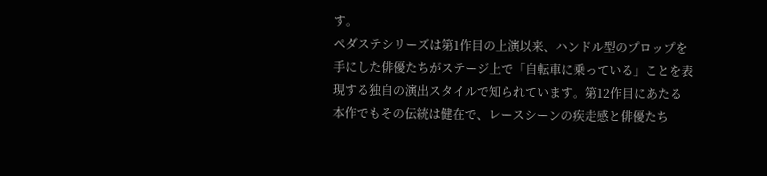す。
ペダステシリーズは第1作目の上演以来、ハンドル型のプロップを手にした俳優たちがステージ上で「自転車に乗っている」ことを表現する独自の演出スタイルで知られています。第12作目にあたる本作でもその伝統は健在で、レースシーンの疾走感と俳優たち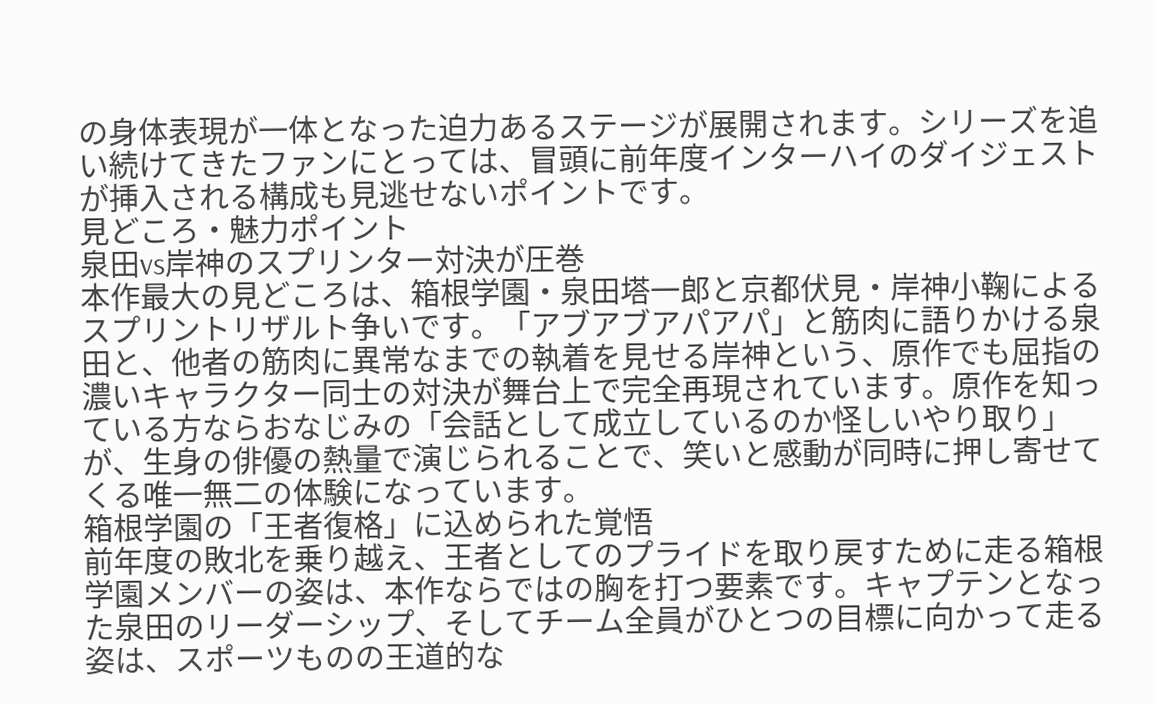の身体表現が一体となった迫力あるステージが展開されます。シリーズを追い続けてきたファンにとっては、冒頭に前年度インターハイのダイジェストが挿入される構成も見逃せないポイントです。
見どころ・魅力ポイント
泉田vs岸神のスプリンター対決が圧巻
本作最大の見どころは、箱根学園・泉田塔一郎と京都伏見・岸神小鞠によるスプリントリザルト争いです。「アブアブアパアパ」と筋肉に語りかける泉田と、他者の筋肉に異常なまでの執着を見せる岸神という、原作でも屈指の濃いキャラクター同士の対決が舞台上で完全再現されています。原作を知っている方ならおなじみの「会話として成立しているのか怪しいやり取り」が、生身の俳優の熱量で演じられることで、笑いと感動が同時に押し寄せてくる唯一無二の体験になっています。
箱根学園の「王者復格」に込められた覚悟
前年度の敗北を乗り越え、王者としてのプライドを取り戻すために走る箱根学園メンバーの姿は、本作ならではの胸を打つ要素です。キャプテンとなった泉田のリーダーシップ、そしてチーム全員がひとつの目標に向かって走る姿は、スポーツものの王道的な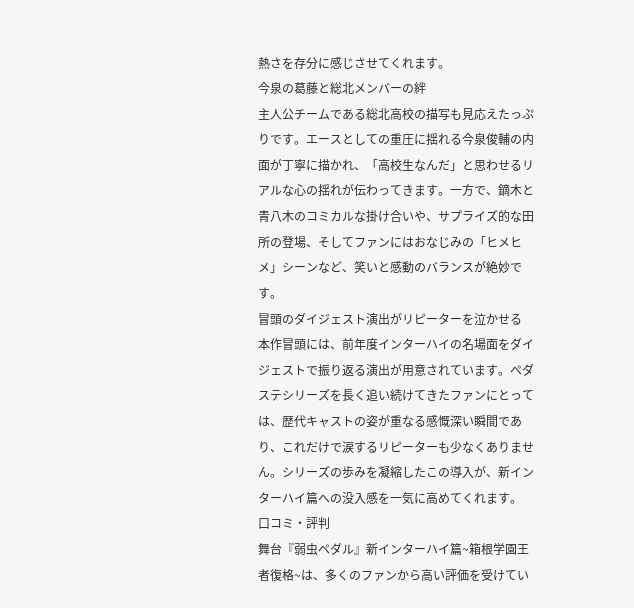熱さを存分に感じさせてくれます。
今泉の葛藤と総北メンバーの絆
主人公チームである総北高校の描写も見応えたっぷりです。エースとしての重圧に揺れる今泉俊輔の内面が丁寧に描かれ、「高校生なんだ」と思わせるリアルな心の揺れが伝わってきます。一方で、鏑木と青八木のコミカルな掛け合いや、サプライズ的な田所の登場、そしてファンにはおなじみの「ヒメヒメ」シーンなど、笑いと感動のバランスが絶妙です。
冒頭のダイジェスト演出がリピーターを泣かせる
本作冒頭には、前年度インターハイの名場面をダイジェストで振り返る演出が用意されています。ペダステシリーズを長く追い続けてきたファンにとっては、歴代キャストの姿が重なる感慨深い瞬間であり、これだけで涙するリピーターも少なくありません。シリーズの歩みを凝縮したこの導入が、新インターハイ篇への没入感を一気に高めてくれます。
口コミ・評判
舞台『弱虫ペダル』新インターハイ篇~箱根学園王者復格~は、多くのファンから高い評価を受けてい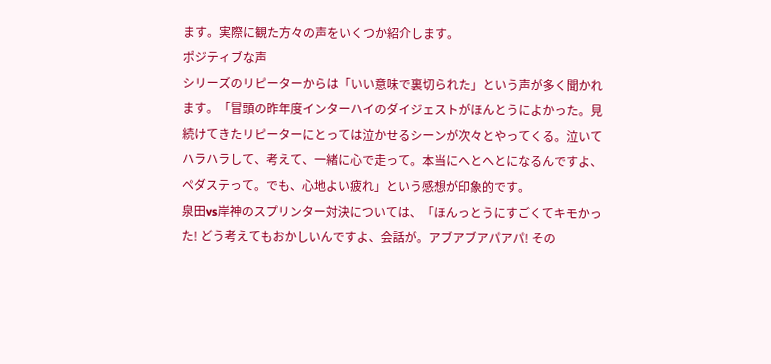ます。実際に観た方々の声をいくつか紹介します。
ポジティブな声
シリーズのリピーターからは「いい意味で裏切られた」という声が多く聞かれます。「冒頭の昨年度インターハイのダイジェストがほんとうによかった。見続けてきたリピーターにとっては泣かせるシーンが次々とやってくる。泣いてハラハラして、考えて、一緒に心で走って。本当にへとへとになるんですよ、ペダステって。でも、心地よい疲れ」という感想が印象的です。
泉田vs岸神のスプリンター対決については、「ほんっとうにすごくてキモかった! どう考えてもおかしいんですよ、会話が。アブアブアパアパ! その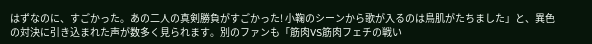はずなのに、すごかった。あの二人の真剣勝負がすごかった! 小鞠のシーンから歌が入るのは鳥肌がたちました」と、異色の対決に引き込まれた声が数多く見られます。別のファンも「筋肉VS筋肉フェチの戦い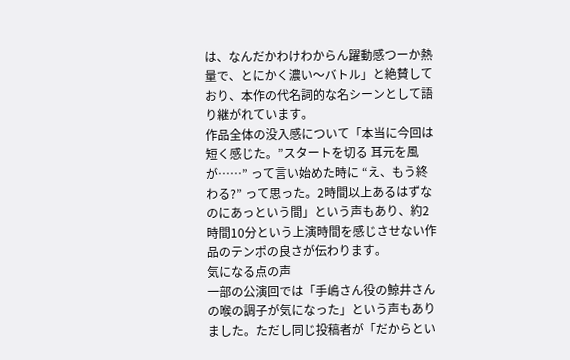は、なんだかわけわからん躍動感つーか熱量で、とにかく濃い〜バトル」と絶賛しており、本作の代名詞的な名シーンとして語り継がれています。
作品全体の没入感について「本当に今回は短く感じた。”スタートを切る 耳元を風が……” って言い始めた時に “え、もう終わる?” って思った。2時間以上あるはずなのにあっという間」という声もあり、約2時間10分という上演時間を感じさせない作品のテンポの良さが伝わります。
気になる点の声
一部の公演回では「手嶋さん役の鯨井さんの喉の調子が気になった」という声もありました。ただし同じ投稿者が「だからとい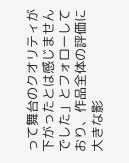って舞台のクオリティが下がったとは感じませんでした」とフォローしており、作品全体の評価に大きな影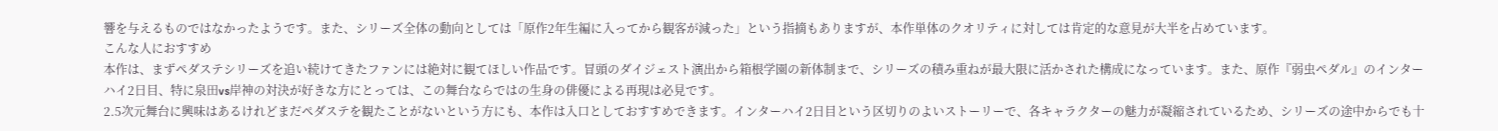響を与えるものではなかったようです。また、シリーズ全体の動向としては「原作2年生編に入ってから観客が減った」という指摘もありますが、本作単体のクオリティに対しては肯定的な意見が大半を占めています。
こんな人におすすめ
本作は、まずペダステシリーズを追い続けてきたファンには絶対に観てほしい作品です。冒頭のダイジェスト演出から箱根学園の新体制まで、シリーズの積み重ねが最大限に活かされた構成になっています。また、原作『弱虫ペダル』のインターハイ2日目、特に泉田vs岸神の対決が好きな方にとっては、この舞台ならではの生身の俳優による再現は必見です。
2.5次元舞台に興味はあるけれどまだペダステを観たことがないという方にも、本作は入口としておすすめできます。インターハイ2日目という区切りのよいストーリーで、各キャラクターの魅力が凝縮されているため、シリーズの途中からでも十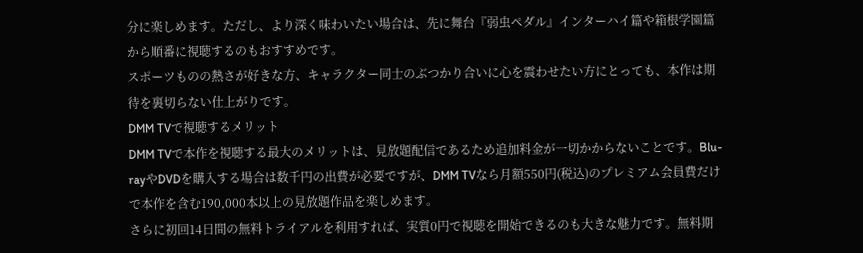分に楽しめます。ただし、より深く味わいたい場合は、先に舞台『弱虫ペダル』インターハイ篇や箱根学園篇から順番に視聴するのもおすすめです。
スポーツものの熱さが好きな方、キャラクター同士のぶつかり合いに心を震わせたい方にとっても、本作は期待を裏切らない仕上がりです。
DMM TVで視聴するメリット
DMM TVで本作を視聴する最大のメリットは、見放題配信であるため追加料金が一切かからないことです。Blu-rayやDVDを購入する場合は数千円の出費が必要ですが、DMM TVなら月額550円(税込)のプレミアム会員費だけで本作を含む190,000本以上の見放題作品を楽しめます。
さらに初回14日間の無料トライアルを利用すれば、実質0円で視聴を開始できるのも大きな魅力です。無料期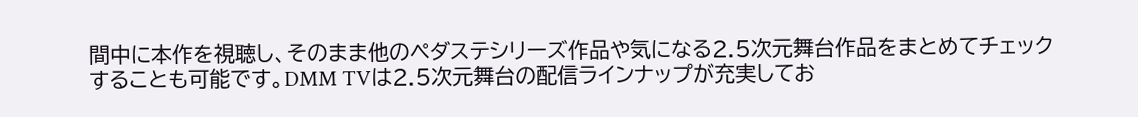間中に本作を視聴し、そのまま他のペダステシリーズ作品や気になる2.5次元舞台作品をまとめてチェックすることも可能です。DMM TVは2.5次元舞台の配信ラインナップが充実してお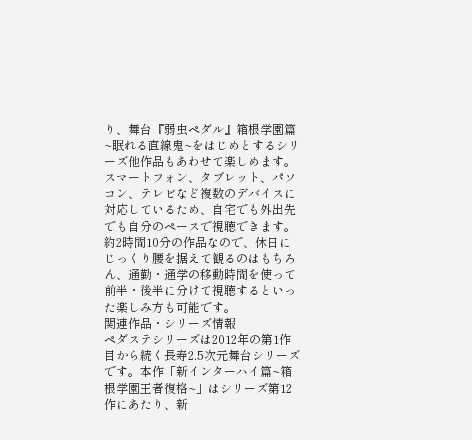り、舞台『弱虫ペダル』箱根学園篇~眠れる直線鬼~をはじめとするシリーズ他作品もあわせて楽しめます。
スマートフォン、タブレット、パソコン、テレビなど複数のデバイスに対応しているため、自宅でも外出先でも自分のペースで視聴できます。約2時間10分の作品なので、休日にじっくり腰を据えて観るのはもちろん、通勤・通学の移動時間を使って前半・後半に分けて視聴するといった楽しみ方も可能です。
関連作品・シリーズ情報
ペダステシリーズは2012年の第1作目から続く長寿2.5次元舞台シリーズです。本作「新インターハイ篇~箱根学園王者復格~」はシリーズ第12作にあたり、新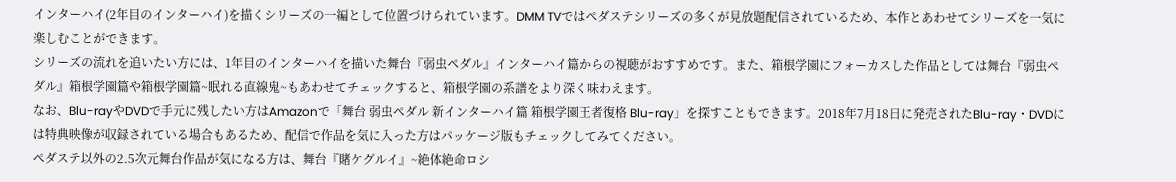インターハイ(2年目のインターハイ)を描くシリーズの一編として位置づけられています。DMM TVではペダステシリーズの多くが見放題配信されているため、本作とあわせてシリーズを一気に楽しむことができます。
シリーズの流れを追いたい方には、1年目のインターハイを描いた舞台『弱虫ペダル』インターハイ篇からの視聴がおすすめです。また、箱根学園にフォーカスした作品としては舞台『弱虫ペダル』箱根学園篇や箱根学園篇~眠れる直線鬼~もあわせてチェックすると、箱根学園の系譜をより深く味わえます。
なお、Blu-rayやDVDで手元に残したい方はAmazonで「舞台 弱虫ペダル 新インターハイ篇 箱根学園王者復格 Blu-ray」を探すこともできます。2018年7月18日に発売されたBlu-ray・DVDには特典映像が収録されている場合もあるため、配信で作品を気に入った方はパッケージ版もチェックしてみてください。
ペダステ以外の2.5次元舞台作品が気になる方は、舞台『賭ケグルイ』~絶体絶命ロシ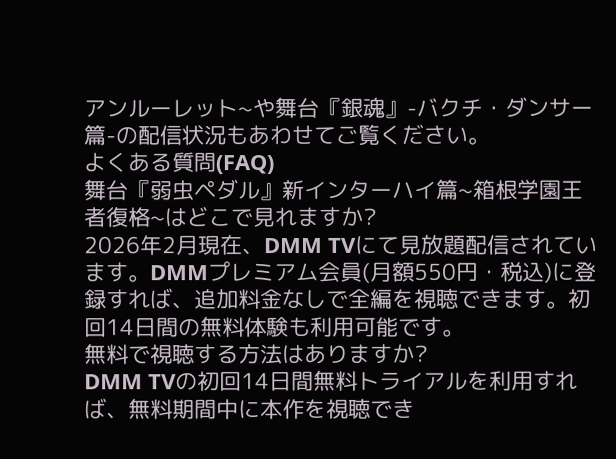アンルーレット~や舞台『銀魂』-バクチ・ダンサー篇-の配信状況もあわせてご覧ください。
よくある質問(FAQ)
舞台『弱虫ペダル』新インターハイ篇~箱根学園王者復格~はどこで見れますか?
2026年2月現在、DMM TVにて見放題配信されています。DMMプレミアム会員(月額550円・税込)に登録すれば、追加料金なしで全編を視聴できます。初回14日間の無料体験も利用可能です。
無料で視聴する方法はありますか?
DMM TVの初回14日間無料トライアルを利用すれば、無料期間中に本作を視聴でき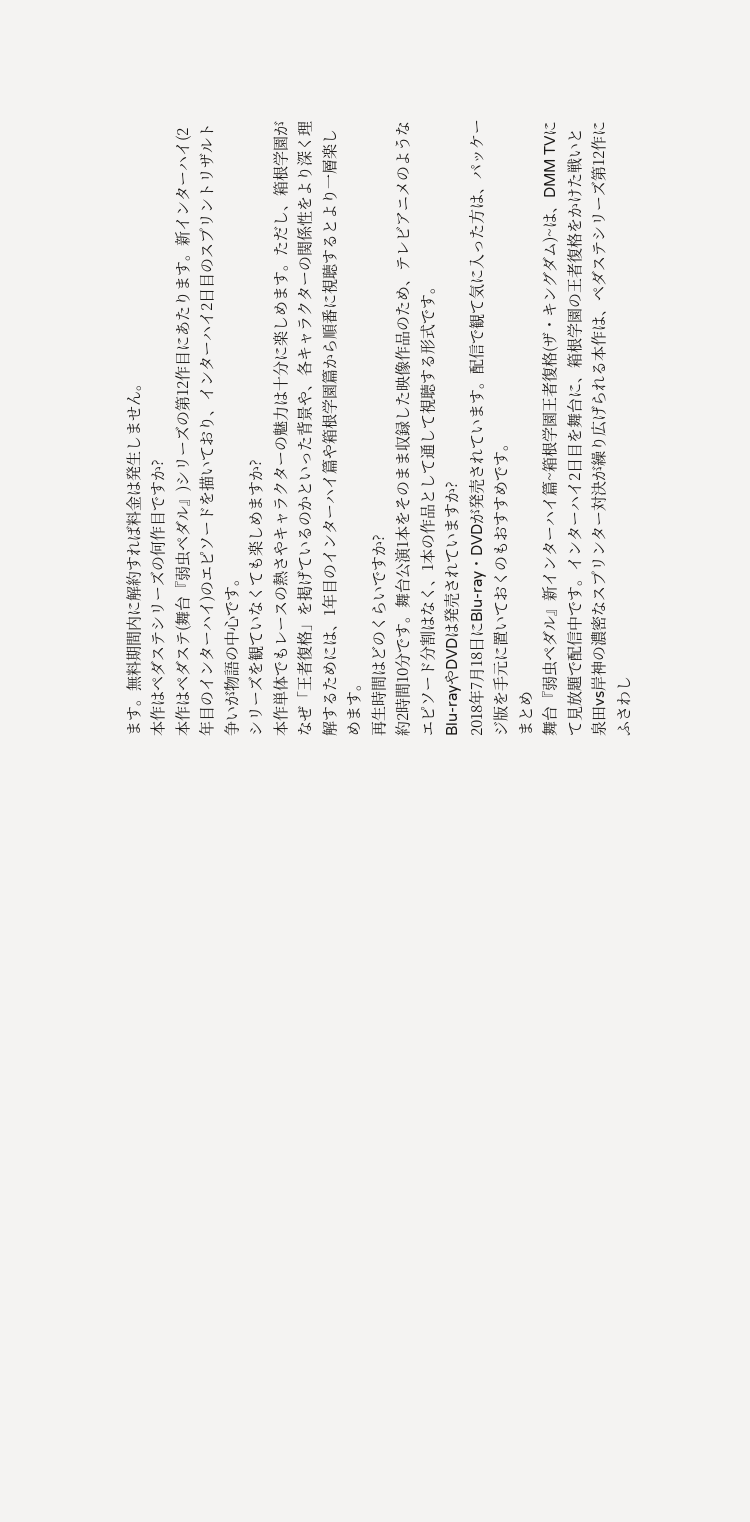ます。無料期間内に解約すれば料金は発生しません。
本作はペダステシリーズの何作目ですか?
本作はペダステ(舞台『弱虫ペダル』)シリーズの第12作目にあたります。新インターハイ(2年目のインターハイ)のエピソードを描いており、インターハイ2日目のスプリントリザルト争いが物語の中心です。
シリーズを観ていなくても楽しめますか?
本作単体でもレースの熱さやキャラクターの魅力は十分に楽しめます。ただし、箱根学園がなぜ「王者復格」を掲げているのかといった背景や、各キャラクターの関係性をより深く理解するためには、1年目のインターハイ篇や箱根学園篇から順番に視聴するとより一層楽しめます。
再生時間はどのくらいですか?
約2時間10分です。舞台公演1本をそのまま収録した映像作品のため、テレビアニメのようなエピソード分割はなく、1本の作品として通して視聴する形式です。
Blu-rayやDVDは発売されていますか?
2018年7月18日にBlu-ray・DVDが発売されています。配信で観て気に入った方は、パッケージ版を手元に置いておくのもおすすめです。
まとめ
舞台『弱虫ペダル』新インターハイ篇~箱根学園王者復格(ザ・キングダム)~は、DMM TVにて見放題で配信中です。インターハイ2日目を舞台に、箱根学園の王者復格をかけた戦いと泉田vs岸神の濃密なスプリンター対決が繰り広げられる本作は、ペダステシリーズ第12作にふさわし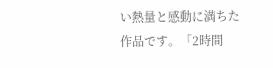い熱量と感動に満ちた作品です。「2時間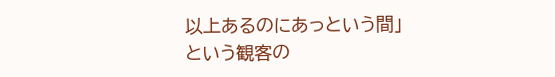以上あるのにあっという間」という観客の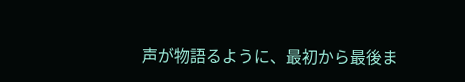声が物語るように、最初から最後ま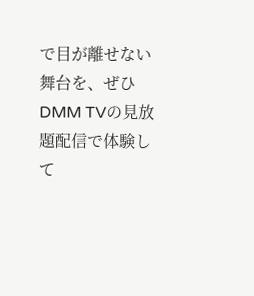で目が離せない舞台を、ぜひDMM TVの見放題配信で体験して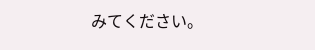みてください。